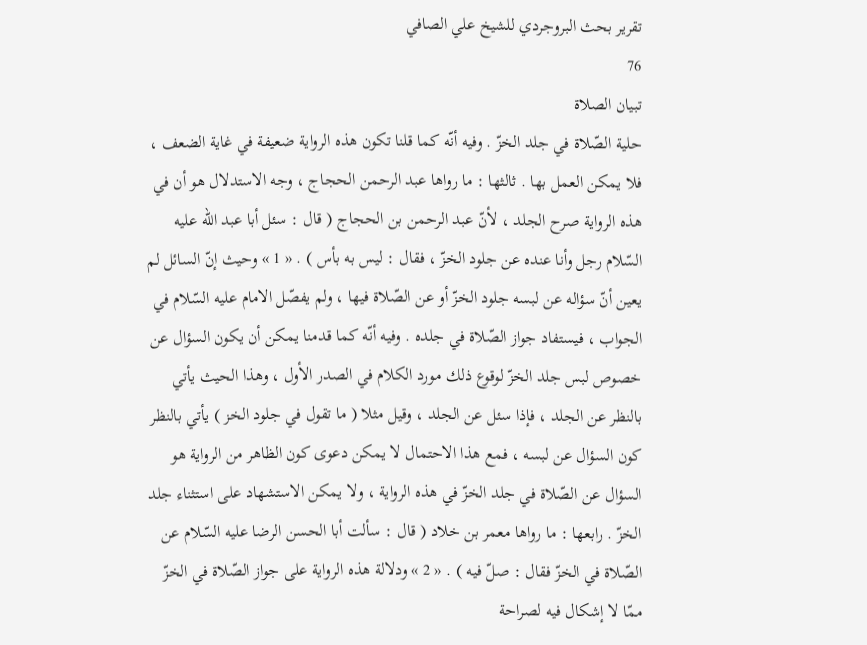تقرير بحث البروجردي للشيخ علي الصافي
76
تبيان الصلاة
حلية الصّلاة في جلد الخزّ . وفيه أنّه كما قلنا تكون هذه الرواية ضعيفة في غاية الضعف ، فلا يمكن العمل بها . ثالثها : ما رواها عبد الرحمن الحجاج ، وجه الاستدلال هو أن في هذه الرواية صرح الجلد ، لأنّ عبد الرحمن بن الحجاج ( قال : سئل أبا عبد اللّه عليه السّلام رجل وأنا عنده عن جلود الخزّ ، فقال : ليس به بأس ) . « 1 » وحيث إنّ السائل لم يعين أنّ سؤاله عن لبسه جلود الخزّ أو عن الصّلاة فيها ، ولم يفصّل الامام عليه السّلام في الجواب ، فيستفاد جواز الصّلاة في جلده . وفيه أنّه كما قدمنا يمكن أن يكون السؤال عن خصوص لبس جلد الخزّ لوقوع ذلك مورد الكلام في الصدر الأول ، وهذا الحيث يأتي بالنظر عن الجلد ، فإذا سئل عن الجلد ، وقيل مثلا ( ما تقول في جلود الخز ) يأتي بالنظر كون السؤال عن لبسه ، فمع هذا الاحتمال لا يمكن دعوى كون الظاهر من الرواية هو السؤال عن الصّلاة في جلد الخزّ في هذه الرواية ، ولا يمكن الاستشهاد على استثناء جلد الخزّ . رابعها : ما رواها معمر بن خلاد ( قال : سألت أبا الحسن الرضا عليه السّلام عن الصّلاة في الخزّ فقال : صلّ فيه ) . « 2 » ودلالة هذه الرواية على جواز الصّلاة في الخزّ ممّا لا إشكال فيه لصراحة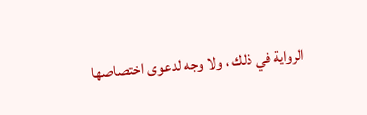الرواية في ذلك ، ولا وجه لدعوى اختصاصها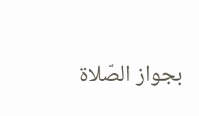بجواز الصّلاة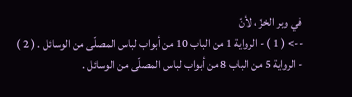في وبر الخزّ ، لأنّ
--> ( 1 ) - الرواية 1 من الباب 10 من أبواب لباس المصلّى من الوسائل . ( 2 ) - الرواية 5 من الباب 8 من أبواب لباس المصلّى من الوسائل .